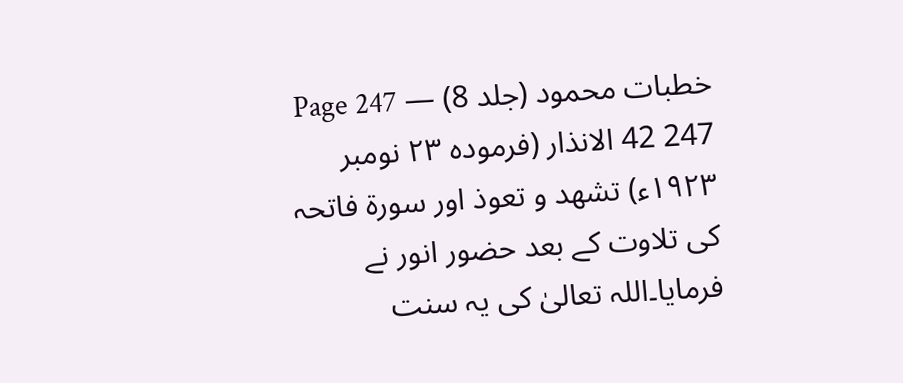خطبات محمود (جلد 8) — Page 247
247 42 الانذار (فرموده ۲۳ نومبر ۱۹۲۳ء) تشهد و تعوذ اور سورۃ فاتحہ کی تلاوت کے بعد حضور انور نے فرمایا۔اللہ تعالیٰ کی یہ سنت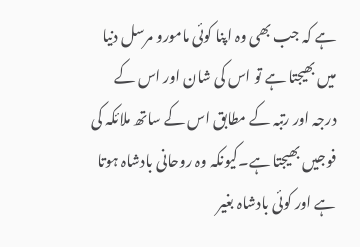ہے کہ جب بھی وہ اپنا کوئی مامورو مرسل دنیا میں بھیجتا ہے تو اس کی شان اور اس کے درجہ اور رتبہ کے مطابق اس کے ساتھ ملائکہ کی فوجیں بھیجتا ہے۔کیونکہ وہ روحانی بادشاہ ہوتا ہے اور کوئی بادشاہ بغیر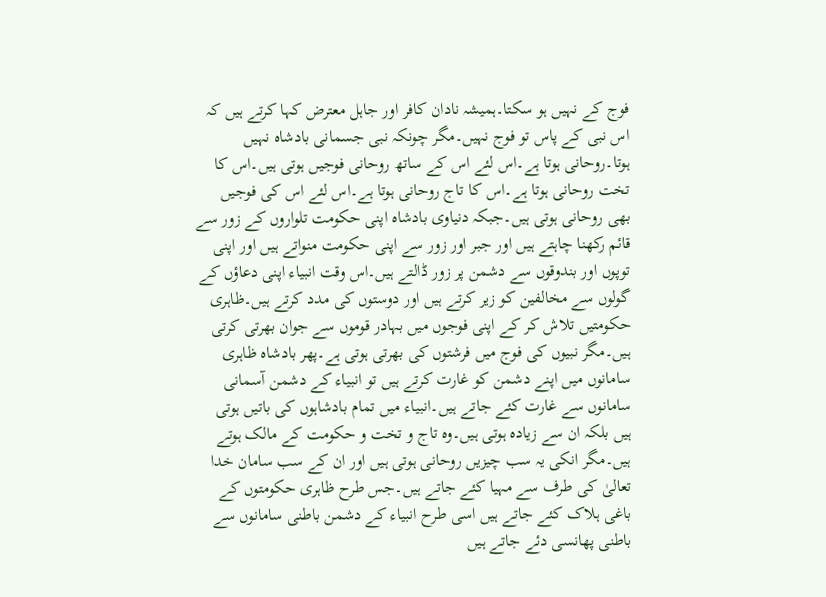فوج کے نہیں ہو سکتا۔ہمیشہ نادان کافر اور جاہل معترض کہا کرتے ہیں کہ اس نبی کے پاس تو فوج نہیں۔مگر چونکہ نبی جسمانی بادشاہ نہیں ہوتا۔روحانی ہوتا ہے۔اس لئے اس کے ساتھ روحانی فوجیں ہوتی ہیں۔اس کا تخت روحانی ہوتا ہے۔اس کا تاج روحانی ہوتا ہے۔اس لئے اس کی فوجیں بھی روحانی ہوتی ہیں۔جبکہ دنیاوی بادشاہ اپنی حکومت تلواروں کے زور سے قائم رکھنا چاہتے ہیں اور جبر اور زور سے اپنی حکومت منواتے ہیں اور اپنی توپوں اور بندوقوں سے دشمن پر زور ڈالتے ہیں۔اس وقت انبیاء اپنی دعاؤں کے گولوں سے مخالفین کو زیر کرتے ہیں اور دوستوں کی مدد کرتے ہیں۔ظاہری حکومتیں تلاش کر کے اپنی فوجوں میں بہادر قوموں سے جوان بھرتی کرتی ہیں۔مگر نبیوں کی فوج میں فرشتوں کی بھرتی ہوتی ہے۔پھر بادشاہ ظاہری سامانوں میں اپنے دشمن کو غارت کرتے ہیں تو انبیاء کے دشمن آسمانی سامانوں سے غارت کئے جاتے ہیں۔انبیاء میں تمام بادشاہوں کی باتیں ہوتی ہیں بلکہ ان سے زیادہ ہوتی ہیں۔وہ تاج و تخت و حکومت کے مالک ہوتے ہیں۔مگر انکی یہ سب چیزیں روحانی ہوتی ہیں اور ان کے سب سامان خدا تعالیٰ کی طرف سے مہیا کئے جاتے ہیں۔جس طرح ظاہری حکومتوں کے باغی ہلاک کئے جاتے ہیں اسی طرح انبیاء کے دشمن باطنی سامانوں سے باطنی پھانسی دئے جاتے ہیں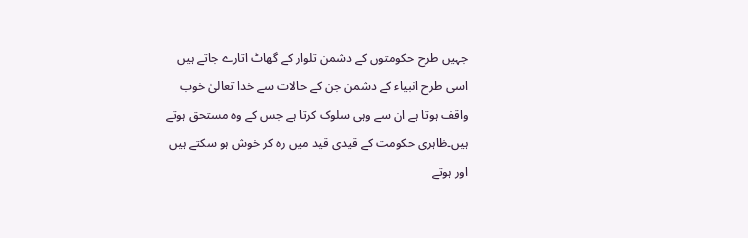جہیں طرح حکومتوں کے دشمن تلوار کے گھاٹ اتارے جاتے ہیں اسی طرح انبیاء کے دشمن جن کے حالات سے خدا تعالیٰ خوب واقف ہوتا ہے ان سے وہی سلوک کرتا ہے جس کے وہ مستحق ہوتے ہیں۔ظاہری حکومت کے قیدی قید میں رہ کر خوش ہو سکتے ہیں اور ہوتے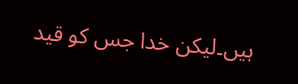ہیں۔لیکن خدا جس کو قید